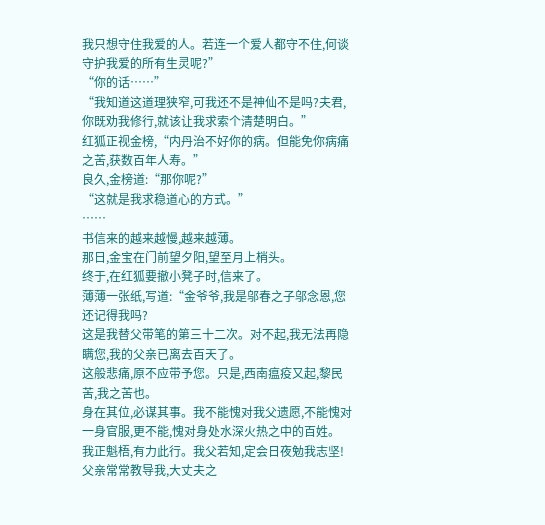我只想守住我爱的人。若连一个爱人都守不住,何谈守护我爱的所有生灵呢?”
“你的话……”
“我知道这道理狭窄,可我还不是神仙不是吗?夫君,你既劝我修行,就该让我求索个清楚明白。”
红狐正视金榜,“内丹治不好你的病。但能免你病痛之苦,获数百年人寿。”
良久,金榜道:“那你呢?”
“这就是我求稳道心的方式。”
……
书信来的越来越慢,越来越薄。
那日,金宝在门前望夕阳,望至月上梢头。
终于,在红狐要撤小凳子时,信来了。
薄薄一张纸,写道:“金爷爷,我是邬春之子邬念恩,您还记得我吗?
这是我替父带笔的第三十二次。对不起,我无法再隐瞒您,我的父亲已离去百天了。
这般悲痛,原不应带予您。只是,西南瘟疫又起,黎民苦,我之苦也。
身在其位,必谋其事。我不能愧对我父遗愿,不能愧对一身官服,更不能,愧对身处水深火热之中的百姓。
我正魁梧,有力此行。我父若知,定会日夜勉我志坚!
父亲常常教导我,大丈夫之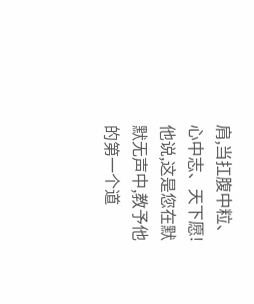肩,当扛腹中粒、心中志、天下愿!他说,这是您在默默无声中,教予他的第一个道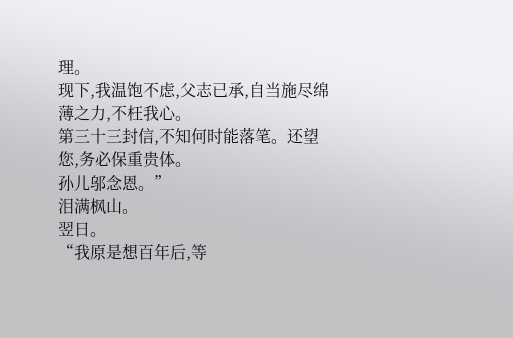理。
现下,我温饱不虑,父志已承,自当施尽绵薄之力,不枉我心。
第三十三封信,不知何时能落笔。还望您,务必保重贵体。
孙儿邬念恩。”
泪满枫山。
翌日。
“我原是想百年后,等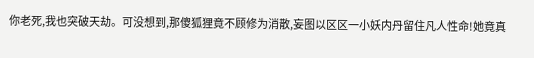你老死,我也突破天劫。可没想到,那傻狐狸竟不顾修为消散,妄图以区区一小妖内丹留住凡人性命!她竟真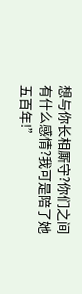想与你长相厮守?你们之间有什么感情?我可是陪了她五百年!”